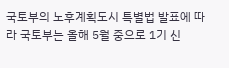국토부의 노후계획도시 특별법 발표에 따라 국토부는 올해 5월 중으로 1기 신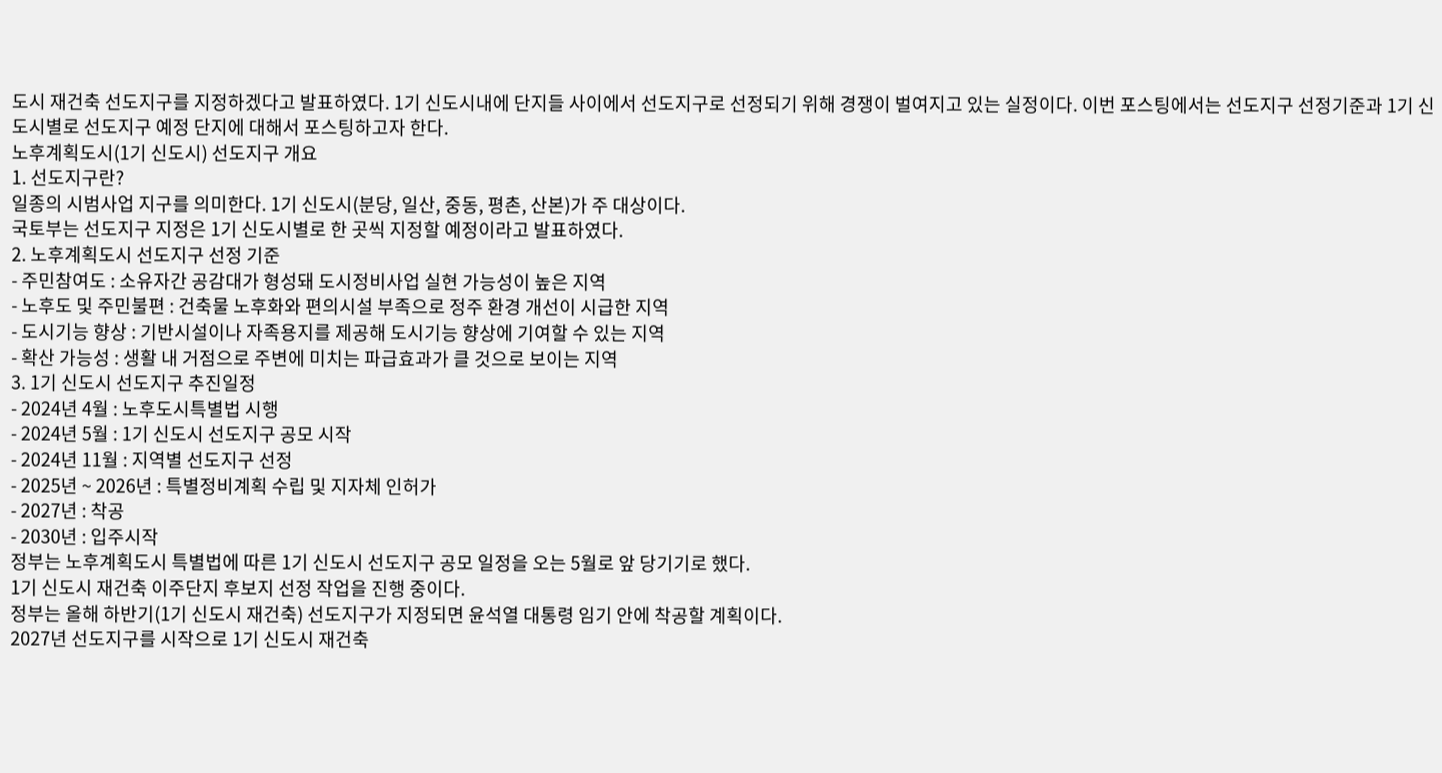도시 재건축 선도지구를 지정하겠다고 발표하였다. 1기 신도시내에 단지들 사이에서 선도지구로 선정되기 위해 경쟁이 벌여지고 있는 실정이다. 이번 포스팅에서는 선도지구 선정기준과 1기 신도시별로 선도지구 예정 단지에 대해서 포스팅하고자 한다.
노후계획도시(1기 신도시) 선도지구 개요
1. 선도지구란?
일종의 시범사업 지구를 의미한다. 1기 신도시(분당, 일산, 중동, 평촌, 산본)가 주 대상이다.
국토부는 선도지구 지정은 1기 신도시별로 한 곳씩 지정할 예정이라고 발표하였다.
2. 노후계획도시 선도지구 선정 기준
- 주민참여도 : 소유자간 공감대가 형성돼 도시정비사업 실현 가능성이 높은 지역
- 노후도 및 주민불편 : 건축물 노후화와 편의시설 부족으로 정주 환경 개선이 시급한 지역
- 도시기능 향상 : 기반시설이나 자족용지를 제공해 도시기능 향상에 기여할 수 있는 지역
- 확산 가능성 : 생활 내 거점으로 주변에 미치는 파급효과가 클 것으로 보이는 지역
3. 1기 신도시 선도지구 추진일정
- 2024년 4월 : 노후도시특별법 시행
- 2024년 5월 : 1기 신도시 선도지구 공모 시작
- 2024년 11월 : 지역별 선도지구 선정
- 2025년 ~ 2026년 : 특별정비계획 수립 및 지자체 인허가
- 2027년 : 착공
- 2030년 : 입주시작
정부는 노후계획도시 특별법에 따른 1기 신도시 선도지구 공모 일정을 오는 5월로 앞 당기기로 했다.
1기 신도시 재건축 이주단지 후보지 선정 작업을 진행 중이다.
정부는 올해 하반기(1기 신도시 재건축) 선도지구가 지정되면 윤석열 대통령 임기 안에 착공할 계획이다.
2027년 선도지구를 시작으로 1기 신도시 재건축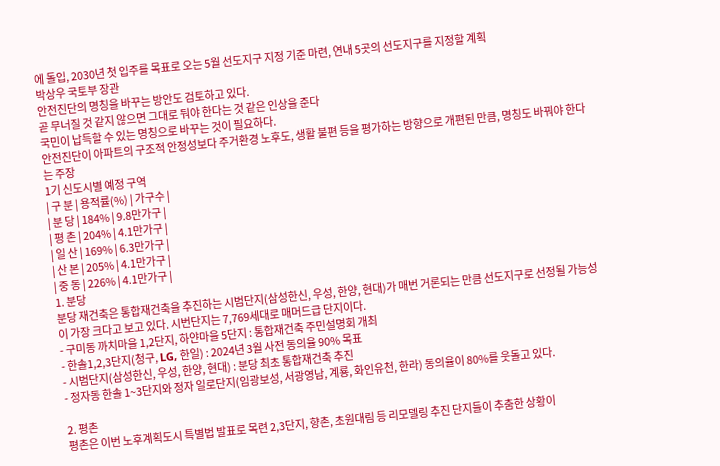에 돌입, 2030년 첫 입주를 목표로 오는 5월 선도지구 지정 기준 마련, 연내 5곳의 선도지구를 지정할 계획
박상우 국토부 장관
안전진단의 명칭을 바꾸는 방안도 검토하고 있다.
곧 무너질 것 같지 않으면 그대로 둬야 한다는 것 같은 인상을 준다
국민이 납득할 수 있는 명칭으로 바꾸는 것이 필요하다.
안전진단이 아파트의 구조적 안정성보다 주거환경 노후도, 생활 불편 등을 평가하는 방향으로 개편된 만큼, 명칭도 바꿔야 한다는 주장
1기 신도시별 예정 구역
| 구 분 | 용적률(%) | 가구수 |
| 분 당 | 184% | 9.8만가구 |
| 평 촌 | 204% | 4.1만가구 |
| 일 산 | 169% | 6.3만가구 |
| 산 본 | 205% | 4.1만가구 |
| 중 동 | 226% | 4.1만가구 |
1. 분당
분당 재건축은 통합재건축을 추진하는 시범단지(삼성한신, 우성, 한양, 현대)가 매번 거론되는 만큼 선도지구로 선정될 가능성이 가장 크다고 보고 있다. 시번단지는 7,769세대로 매머드급 단지이다.
- 구미동 까치마을 1,2단지, 하얀마을 5단지 : 통합재건축 주민설명회 개최
- 한솔1,2,3단지(청구, LG, 한일) : 2024년 3월 사전 동의율 90% 목표
- 시범단지(삼성한신, 우성, 한양, 현대) : 분당 최초 통합재건축 추진
- 정자동 한솔 1~3단지와 정자 일로단지(임광보성, 서광영남, 계룡, 화인유천, 한라) 동의율이 80%를 웃돌고 있다.

2. 평촌
평촌은 이번 노후계획도시 특별법 발표로 목련 2,3단지, 향촌, 초원대림 등 리모델링 추진 단지들이 추춤한 상황이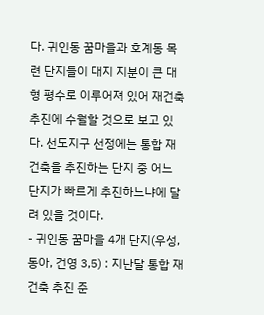다. 귀인동 꿈마을과 호계동 목련 단지들이 대지 지분이 큰 대형 평수로 이루어져 있어 재건축 추진에 수월할 것으로 보고 있다. 선도지구 선정에는 통합 재건축을 추진하는 단지 중 어느 단지가 빠르게 추진하느냐에 달려 있을 것이다.
- 귀인동 꿈마을 4개 단지(우성, 동아, 건영 3,5) : 지난달 통합 재건축 추진 준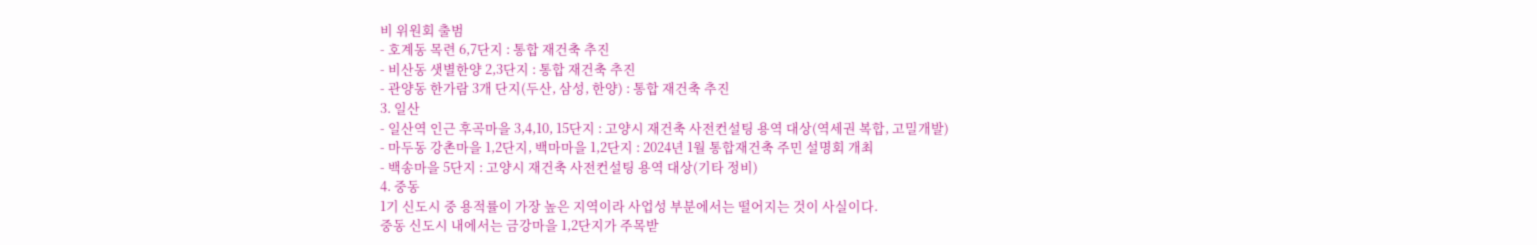비 위원회 출범
- 호계동 목련 6,7단지 : 통합 재건축 추진
- 비산동 샛별한양 2,3단지 : 통합 재건축 추진
- 관양동 한가람 3개 단지(두산, 삼성, 한양) : 통합 재건축 추진
3. 일산
- 일산역 인근 후곡마을 3,4,10, 15단지 : 고양시 재건축 사전컨설팅 용역 대상(역세권 복합, 고밀개발)
- 마두동 강촌마을 1,2단지, 백마마을 1,2단지 : 2024년 1월 통합재건축 주민 설명회 개최
- 백송마을 5단지 : 고양시 재건축 사전컨설팅 용역 대상(기타 정비)
4. 중동
1기 신도시 중 용적률이 가장 높은 지역이라 사업성 부분에서는 떨어지는 것이 사실이다.
중동 신도시 내에서는 금강마을 1,2단지가 주목받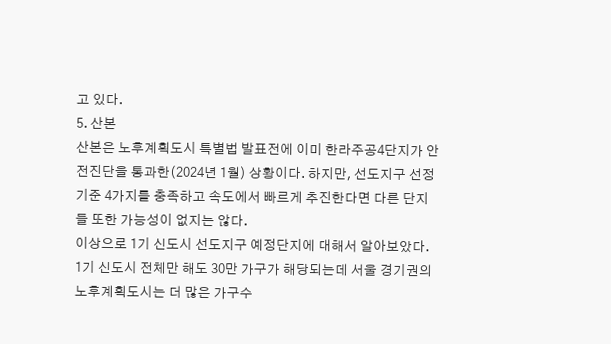고 있다.
5. 산본
산본은 노후계획도시 특별법 발표전에 이미 한라주공4단지가 안전진단을 통과한(2024년 1월) 상황이다. 하지만, 선도지구 선정기준 4가지를 충족하고 속도에서 빠르게 추진한다면 다른 단지들 또한 가능성이 없지는 않다.
이상으로 1기 신도시 선도지구 예정단지에 대해서 알아보았다. 1기 신도시 전체만 해도 30만 가구가 해당되는데 서울 경기권의 노후계획도시는 더 많은 가구수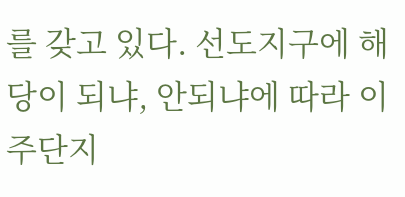를 갖고 있다. 선도지구에 해당이 되냐, 안되냐에 따라 이주단지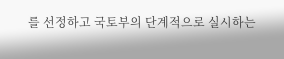를 선정하고 국토부의 단계적으로 실시하는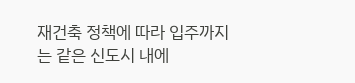재건축 정책에 따라 입주까지는 같은 신도시 내에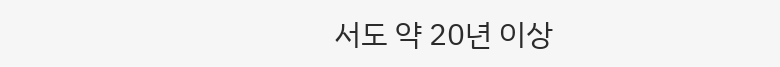서도 약 20년 이상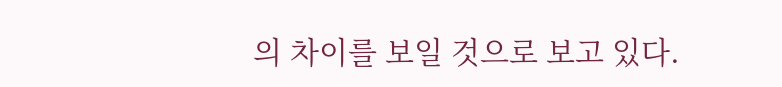의 차이를 보일 것으로 보고 있다.